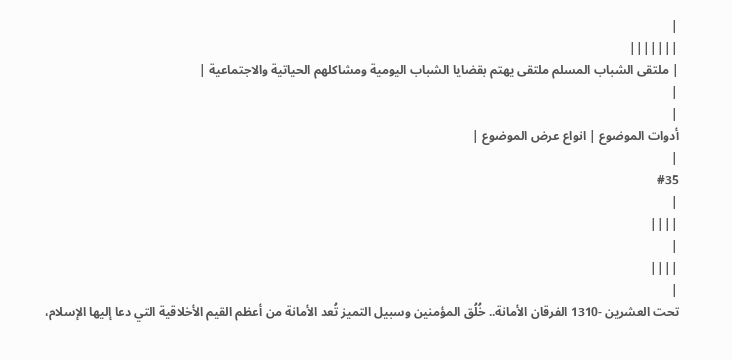|
|||||||
| ملتقى الشباب المسلم ملتقى يهتم بقضايا الشباب اليومية ومشاكلهم الحياتية والاجتماعية |
|
|
أدوات الموضوع | انواع عرض الموضوع |
|
#35
|
||||
|
||||
|
تحت العشرين -1310 الفرقان الأمانة.. خُلُق المؤمنين وسبيل التميز تُعد الأمانة من أعظم القيم الأخلاقية التي دعا إليها الإسلام،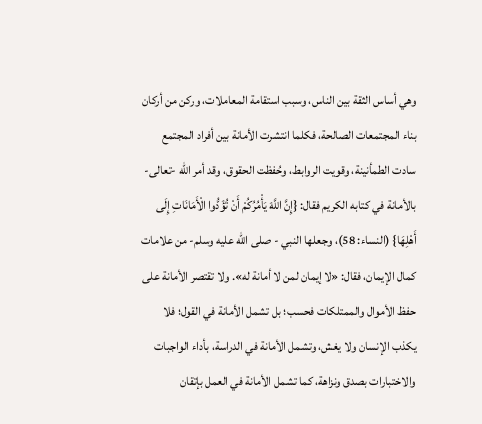وهي أساس الثقة بين الناس، وسبب استقامة المعاملات، وركن من أركان بناء المجتمعات الصالحة، فكلما انتشرت الأمانة بين أفراد المجتمع سادت الطمأنينة، وقويت الروابط، وحُفظت الحقوق، وقد أمر الله -تعالى- بالأمانة في كتابه الكريم فقال: {إِنَّ اللَّهَ يَأْمُرُكُمْ أَنْ تُؤَدُّوا الْأَمَانَاتِ إِلَى أَهْلِهَا} (النساء: 58)، وجعلها النبي - صلى الله عليه وسلم- من علامات كمال الإيمان، فقال: «لا إيمان لمن لا أمانة له». ولا تقتصر الأمانة على حفظ الأموال والممتلكات فحسب؛ بل تشمل الأمانة في القول؛ فلا يكذب الإنسان ولا يغش، وتشمل الأمانة في الدراسة، بأداء الواجبات والاختبارات بصدق ونزاهة، كما تشمل الأمانة في العمل بإتقان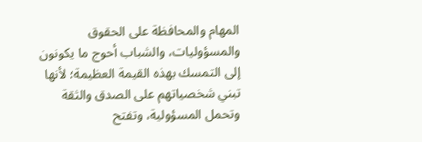المهام والمحافظة على الحقوق والمسؤوليات، والشباب أحوج ما يكونون إلى التمسك بهذه القيمة العظيمة؛ لأنها تبني شخصياتهم على الصدق والثقة وتحمل المسؤولية، وتفتح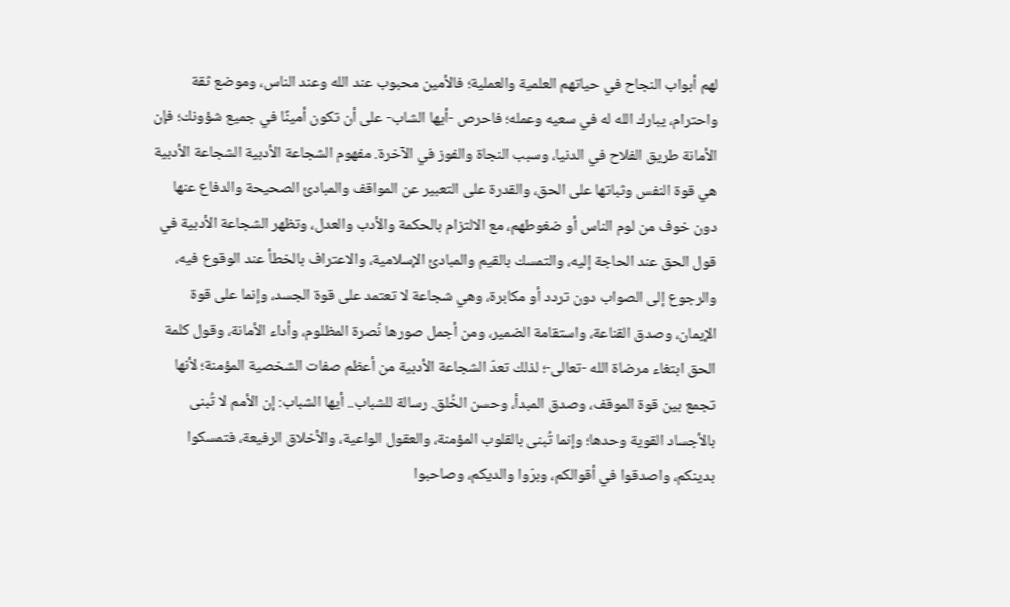لهم أبواب النجاح في حياتهم العلمية والعملية؛ فالأمين محبوب عند الله وعند الناس، وموضع ثقة واحترام، يبارك الله له في سعيه وعمله؛ فاحرص -أيها الشاب- على أن تكون أمينًا في جميع شؤونك؛ فإن الأمانة طريق الفلاح في الدنيا، وسبب النجاة والفوز في الآخرة. مفهوم الشجاعة الأدبية الشجاعة الأدبية هي قوة النفس وثباتها على الحق، والقدرة على التعبير عن المواقف والمبادئ الصحيحة والدفاع عنها دون خوف من لوم الناس أو ضغوطهم، مع الالتزام بالحكمة والأدب والعدل، وتظهر الشجاعة الأدبية في قول الحق عند الحاجة إليه، والتمسك بالقيم والمبادئ الإسلامية، والاعتراف بالخطأ عند الوقوع فيه، والرجوع إلى الصواب دون تردد أو مكابرة، وهي شجاعة لا تعتمد على قوة الجسد، وإنما على قوة الإيمان، وصدق القناعة، واستقامة الضمير، ومن أجمل صورها نُصرة المظلوم، وأداء الأمانة، وقول كلمة الحق ابتغاء مرضاة الله -تعالى-؛ لذلك تعدّ الشجاعة الأدبية من أعظم صفات الشخصية المؤمنة؛ لأنها تجمع بين قوة الموقف، وصدق المبدأ، وحسن الخُلق. رسالة للشباب.. أيها الشباب: إن الأمم لا تُبنى بالأجساد القوية وحدها؛ وإنما تُبنى بالقلوب المؤمنة، والعقول الواعية، والأخلاق الرفيعة، فتمسكوا بدينكم، واصدقوا في أقوالكم، وبرّوا والديكم، وصاحبوا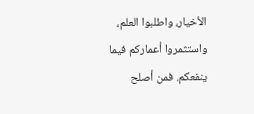الأخيار، واطلبوا العلم، واستثمروا أعماركم فيما ينفعكم. فمن أصلح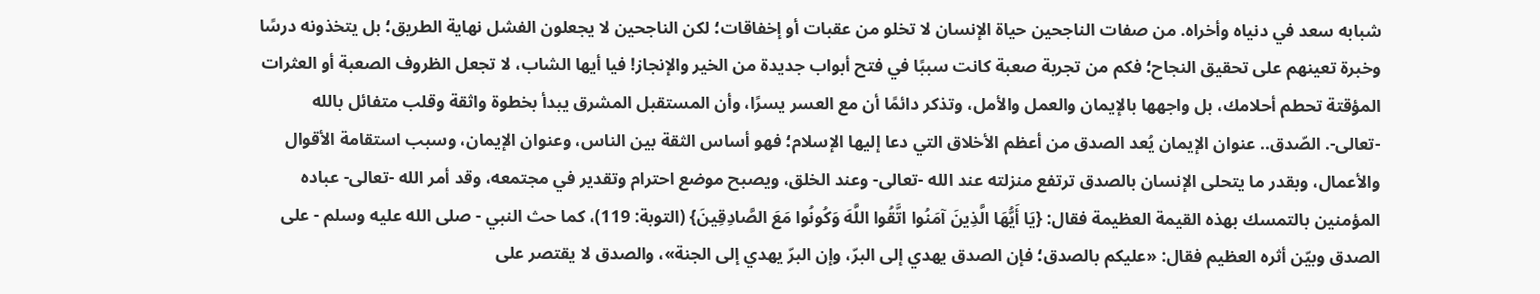شبابه سعد في دنياه وأخراه. من صفات الناجحين حياة الإنسان لا تخلو من عقبات أو إخفاقات؛ لكن الناجحين لا يجعلون الفشل نهاية الطريق؛ بل يتخذونه درسًا وخبرة تعينهم على تحقيق النجاح؛ فكم من تجربة صعبة كانت سببًا في فتح أبواب جديدة من الخير والإنجاز! فيا أيها الشاب، لا تجعل الظروف الصعبة أو العثرات المؤقتة تحطم أحلامك، بل واجهها بالإيمان والعمل والأمل، وتذكر دائمًا أن مع العسر يسرًا، وأن المستقبل المشرق يبدأ بخطوة واثقة وقلب متفائل بالله -تعالى-. الصّدق.. عنوان الإيمان يُعد الصدق من أعظم الأخلاق التي دعا إليها الإسلام؛ فهو أساس الثقة بين الناس، وعنوان الإيمان، وسبب استقامة الأقوال والأعمال، وبقدر ما يتحلى الإنسان بالصدق ترتفع منزلته عند الله -تعالى- وعند الخلق، ويصبح موضع احترام وتقدير في مجتمعه، وقد أمر الله -تعالى- عباده المؤمنين بالتمسك بهذه القيمة العظيمة فقال: {يَا أَيُّهَا الَّذِينَ آمَنُوا اتَّقُوا اللَّهَ وَكُونُوا مَعَ الصَّادِقِينَ} (التوبة: 119)، كما حث النبي - صلى الله عليه وسلم - على الصدق وبيّن أثره العظيم فقال: «عليكم بالصدق؛ فإن الصدق يهدي إلى البرّ، وإن البرّ يهدي إلى الجنة»، والصدق لا يقتصر على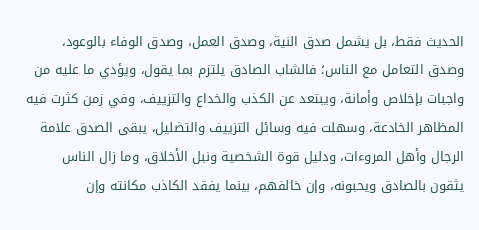الحديث فقط، بل يشمل صدق النية، وصدق العمل، وصدق الوفاء بالوعود، وصدق التعامل مع الناس؛ فالشاب الصادق يلتزم بما يقول، ويؤدي ما عليه من واجبات بإخلاص وأمانة، ويبتعد عن الكذب والخداع والتزييف، وفي زمن كثرت فيه المظاهر الخادعة، وسهلت فيه وسائل التزييف والتضليل، يبقى الصدق علامة الرجال وأهل المروءات، ودليل قوة الشخصية ونبل الأخلاق، وما زال الناس يثقون بالصادق ويحبونه، وإن خالفهم، بينما يفقد الكاذب مكانته وإن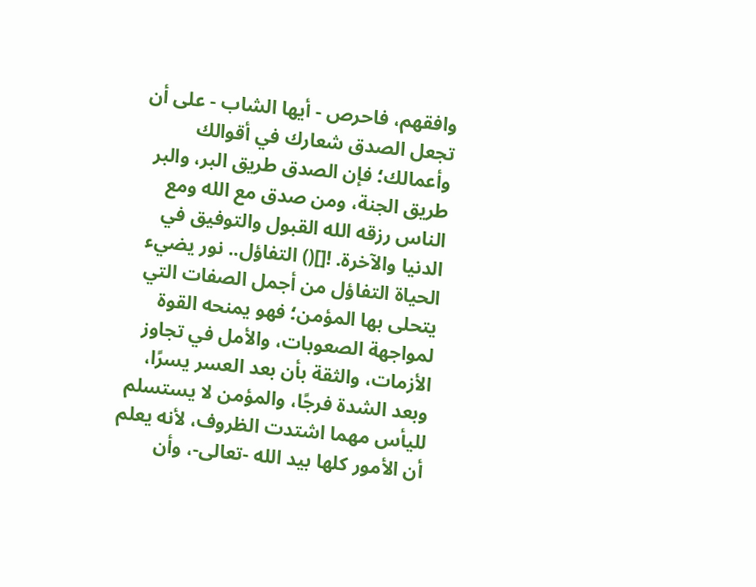وافقهم، فاحرص - أيها الشاب - على أن تجعل الصدق شعارك في أقوالك وأعمالك؛ فإن الصدق طريق البر، والبر طريق الجنة، ومن صدق مع الله ومع الناس رزقه الله القبول والتوفيق في الدنيا والآخرة. ![]() التفاؤل.. نور يضيء الحياة التفاؤل من أجمل الصفات التي يتحلى بها المؤمن؛ فهو يمنحه القوة لمواجهة الصعوبات، والأمل في تجاوز الأزمات، والثقة بأن بعد العسر يسرًا، وبعد الشدة فرجًا، والمؤمن لا يستسلم لليأس مهما اشتدت الظروف، لأنه يعلم أن الأمور كلها بيد الله -تعالى-، وأن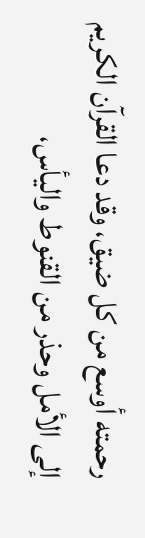رحمته أوسع من كل ضيق، وقد دعا القرآن الكريم إلى الأمل وحذر من القنوط واليأس،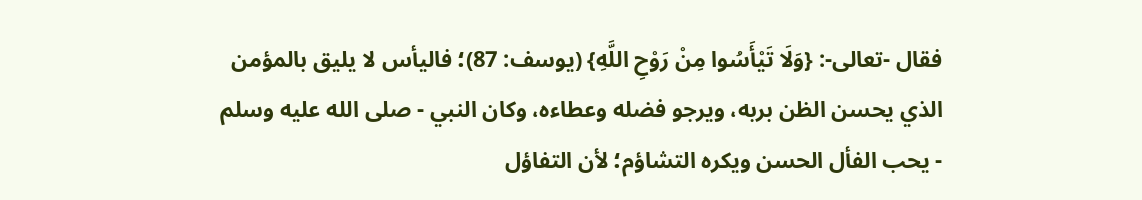فقال -تعالى-: {وَلَا تَيْأَسُوا مِنْ رَوْحِ اللَّهِ} (يوسف: 87)؛ فاليأس لا يليق بالمؤمن الذي يحسن الظن بربه، ويرجو فضله وعطاءه، وكان النبي - صلى الله عليه وسلم - يحب الفأل الحسن ويكره التشاؤم؛ لأن التفاؤل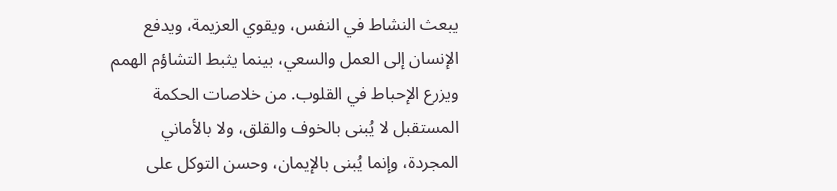يبعث النشاط في النفس، ويقوي العزيمة، ويدفع الإنسان إلى العمل والسعي، بينما يثبط التشاؤم الهمم ويزرع الإحباط في القلوب. من خلاصات الحكمة المستقبل لا يُبنى بالخوف والقلق، ولا بالأماني المجردة، وإنما يُبنى بالإيمان، وحسن التوكل على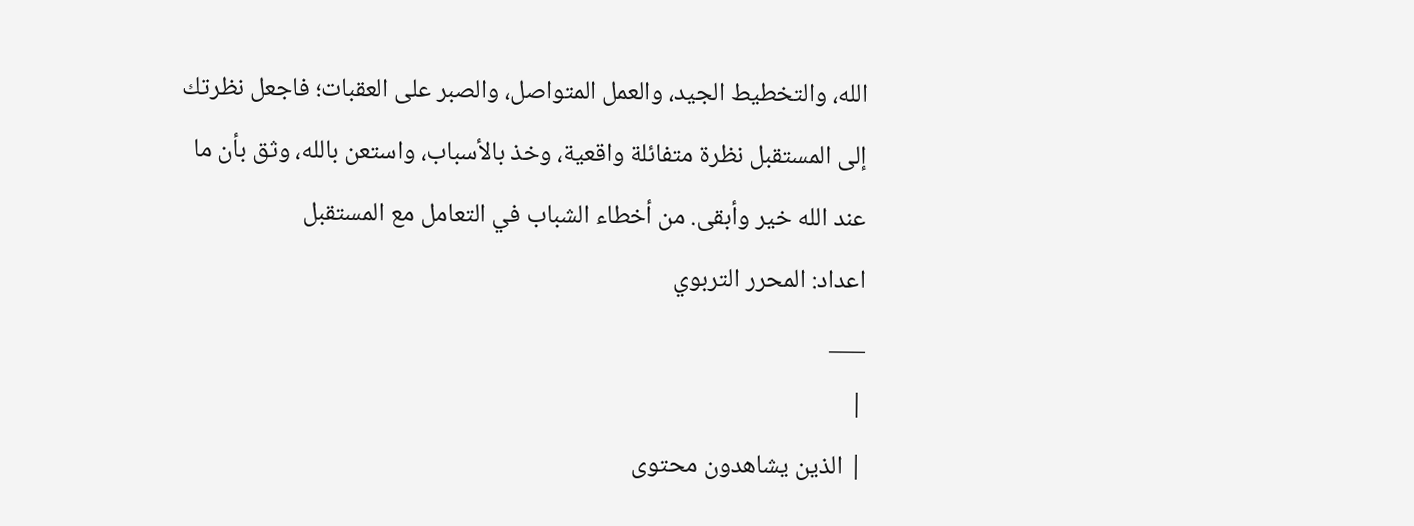الله، والتخطيط الجيد، والعمل المتواصل، والصبر على العقبات؛ فاجعل نظرتك إلى المستقبل نظرة متفائلة واقعية، وخذ بالأسباب، واستعن بالله، وثق بأن ما عند الله خير وأبقى. من أخطاء الشباب في التعامل مع المستقبل
اعداد: المحرر التربوي
___
|
| الذين يشاهدون محتوى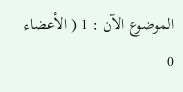الموضوع الآن : 1 ( الأعضاء 0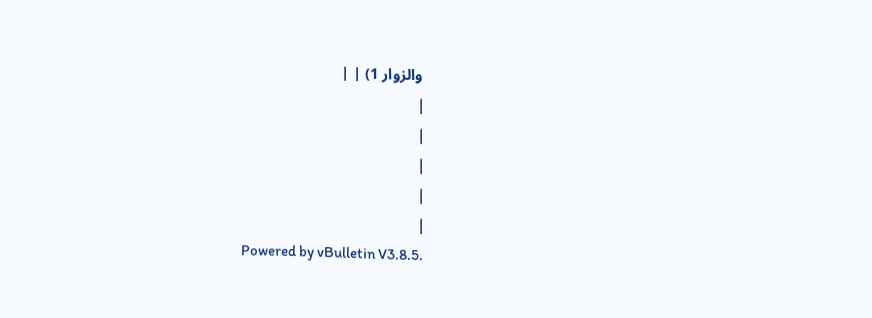والزوار 1) | |
|
|
|
|
|
Powered by vBulletin V3.8.5.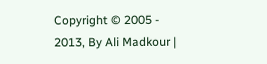Copyright © 2005 - 2013, By Ali Madkour |